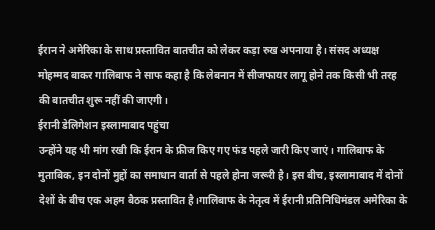ईरान ने अमेरिका के साथ प्रस्तावित बातचीत को लेकर कड़ा रुख अपनाया है। संसद अध्यक्ष मोहम्मद बाकर गालिबाफ ने साफ कहा है कि लेबनान में सीजफायर लागू होने तक किसी भी तरह की बातचीत शुरू नहीं की जाएगी।
ईरानी डेलिगेशन इस्लामाबाद पहुंचा
उन्होंने यह भी मांग रखी कि ईरान के फ्रीज किए गए फंड पहले जारी किए जाएं। गालिबाफ के मुताबिक, इन दोनों मुद्दों का समाधान वार्ता से पहले होना जरूरी है। इस बीच, इस्लामाबाद में दोनों देशों के बीच एक अहम बैठक प्रस्तावित है।गालिबाफ के नेतृत्व में ईरानी प्रतिनिधिमंडल अमेरिका के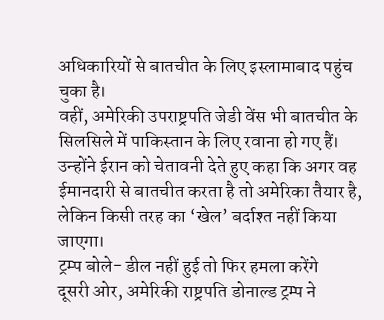अधिकारियों से बातचीत के लिए इस्लामाबाद पहुंच चुका है।
वहीं, अमेरिकी उपराष्ट्रपति जेडी वेंस भी बातचीत के सिलसिले में पाकिस्तान के लिए रवाना हो गए हैं। उन्होंने ईरान को चेतावनी देते हुए कहा कि अगर वह ईमानदारी से बातचीत करता है तो अमेरिका तैयार है, लेकिन किसी तरह का ‘खेल’ बर्दाश्त नहीं किया जाएगा।
ट्रम्प बोले- डील नहीं हुई तो फिर हमला करेंगे
दूसरी ओर, अमेरिकी राष्ट्रपति डोनाल्ड ट्रम्प ने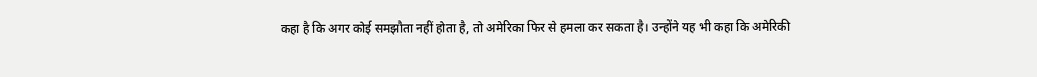कहा है कि अगर कोई समझौता नहीं होता है, तो अमेरिका फिर से हमला कर सकता है। उन्होंने यह भी कहा कि अमेरिकी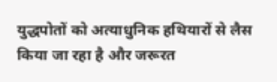युद्धपोतों को अत्याधुनिक हथियारों से लैस किया जा रहा है और जरूरत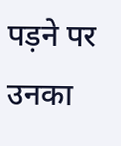पड़ने पर उनका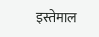इस्तेमाल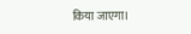किया जाएगा।